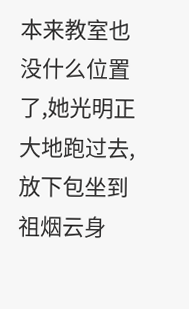本来教室也没什么位置了,她光明正大地跑过去,放下包坐到祖烟云身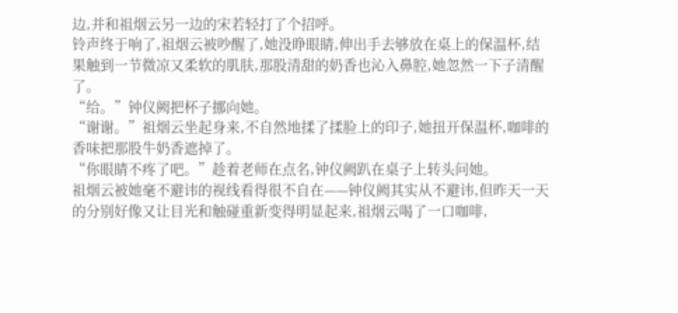边,并和祖烟云另一边的宋若轻打了个招呼。
铃声终于响了,祖烟云被吵醒了,她没睁眼睛,伸出手去够放在桌上的保温杯,结果触到一节微凉又柔软的肌肤,那股清甜的奶香也沁入鼻腔,她忽然一下子清醒了。
“给。”钟仪阙把杯子挪向她。
“谢谢。”祖烟云坐起身来,不自然地揉了揉脸上的印子,她扭开保温杯,咖啡的香味把那股牛奶香遮掉了。
“你眼睛不疼了吧。”趁着老师在点名,钟仪阙趴在桌子上转头问她。
祖烟云被她毫不避讳的视线看得很不自在——钟仪阙其实从不避讳,但昨天一天的分别好像又让目光和触碰重新变得明显起来,祖烟云喝了一口咖啡,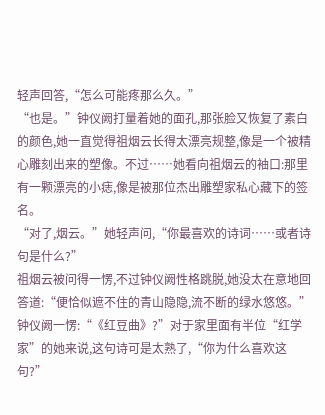轻声回答,“怎么可能疼那么久。”
“也是。”钟仪阙打量着她的面孔,那张脸又恢复了素白的颜色,她一直觉得祖烟云长得太漂亮规整,像是一个被精心雕刻出来的塑像。不过……她看向祖烟云的袖口:那里有一颗漂亮的小痣,像是被那位杰出雕塑家私心藏下的签名。
“对了,烟云。”她轻声问,“你最喜欢的诗词……或者诗句是什么?”
祖烟云被问得一愣,不过钟仪阙性格跳脱,她没太在意地回答道:“便恰似遮不住的青山隐隐,流不断的绿水悠悠。”
钟仪阙一愣:“《红豆曲》?”对于家里面有半位“红学家”的她来说,这句诗可是太熟了,“你为什么喜欢这句?”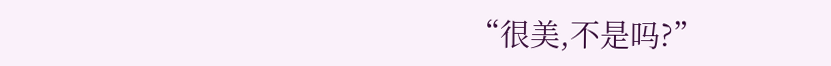“很美,不是吗?”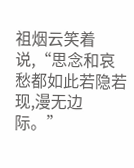祖烟云笑着说,“思念和哀愁都如此若隐若现,漫无边际。”